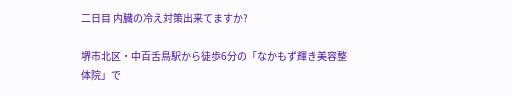二日目 内臓の冷え対策出来てますか?

堺市北区・中百舌鳥駅から徒歩6分の「なかもず輝き美容整体院」で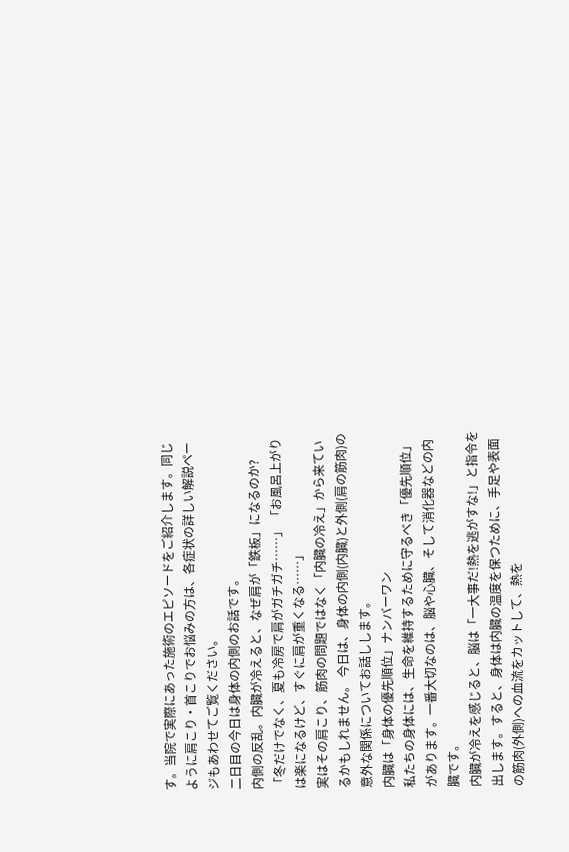す。当院で実際にあった施術のエピソードをご紹介します。同じように肩こり・首こりでお悩みの方は、各症状の詳しい解説ページもあわせてご覧ください。
二日目の今日は身体の内側のお話です。
内側の反乱。内臓が冷えると、なぜ肩が「鉄板」になるのか?
「冬だけでなく、夏も冷房で肩がガチガチ……」 「お風呂上がりは楽になるけど、すぐに肩が重くなる……」
実はその肩こり、筋肉の問題ではなく「内臓の冷え」から来ているかもしれません。 今日は、身体の内側(内臓)と外側(肩の筋肉)の意外な関係についてお話しします。
内臓は「身体の優先順位」ナンバーワン
私たちの身体には、生命を維持するために守るべき「優先順位」があります。一番大切なのは、脳や心臓、そして消化器などの内臓です。
内臓が冷えを感じると、脳は「一大事だ!熱を逃がすな!」と指令を出します。すると、身体は内臓の温度を保つために、手足や表面の筋肉(外側)への血流をカットして、熱を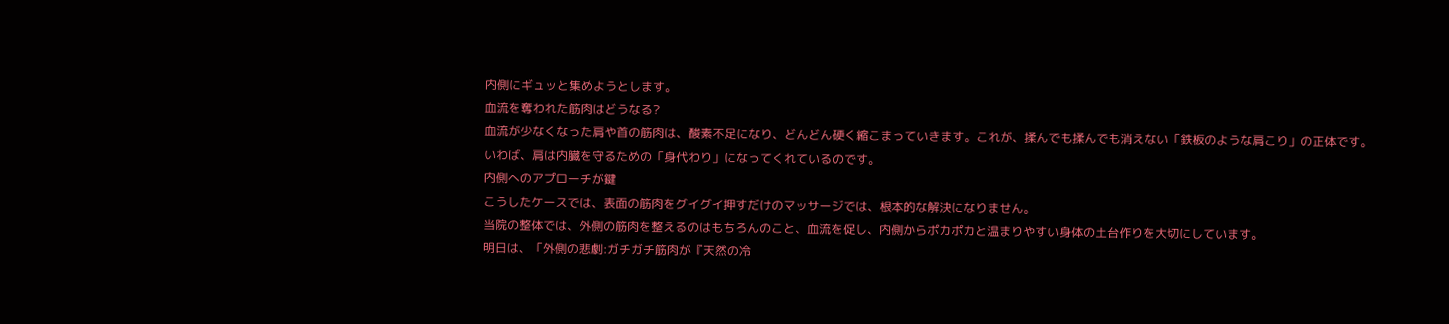内側にギュッと集めようとします。
血流を奪われた筋肉はどうなる?
血流が少なくなった肩や首の筋肉は、酸素不足になり、どんどん硬く縮こまっていきます。これが、揉んでも揉んでも消えない「鉄板のような肩こり」の正体です。
いわば、肩は内臓を守るための「身代わり」になってくれているのです。
内側へのアプローチが鍵
こうしたケースでは、表面の筋肉をグイグイ押すだけのマッサージでは、根本的な解決になりません。
当院の整体では、外側の筋肉を整えるのはもちろんのこと、血流を促し、内側からポカポカと温まりやすい身体の土台作りを大切にしています。
明日は、「外側の悲劇:ガチガチ筋肉が『天然の冷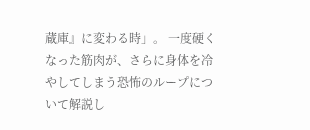蔵庫』に変わる時」。 一度硬くなった筋肉が、さらに身体を冷やしてしまう恐怖のループについて解説し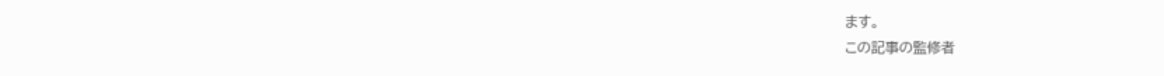ます。
この記事の監修者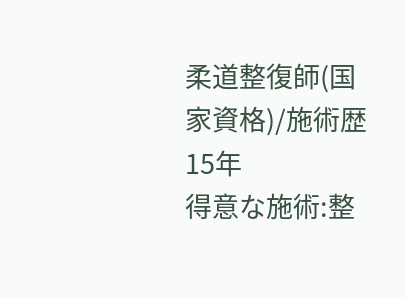柔道整復師(国家資格)/施術歴15年
得意な施術:整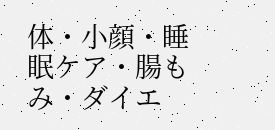体・小顔・睡眠ケア・腸もみ・ダイエ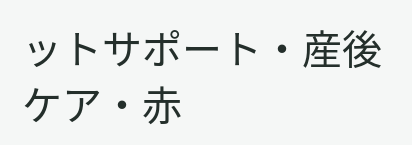ットサポート・産後ケア・赤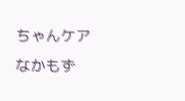ちゃんケア
なかもず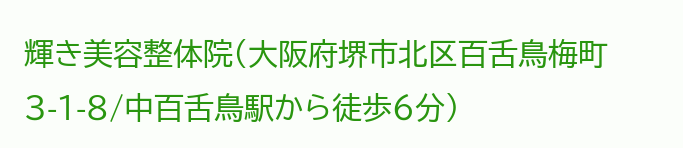輝き美容整体院(大阪府堺市北区百舌鳥梅町3-1-8/中百舌鳥駅から徒歩6分)